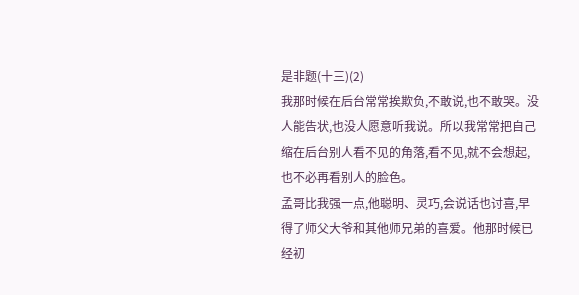是非题(十三)(2)
我那时候在后台常常挨欺负,不敢说,也不敢哭。没人能告状,也没人愿意听我说。所以我常常把自己缩在后台别人看不见的角落,看不见,就不会想起,也不必再看别人的脸色。
孟哥比我强一点,他聪明、灵巧,会说话也讨喜,早得了师父大爷和其他师兄弟的喜爱。他那时候已经初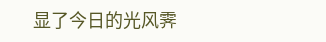显了今日的光风霁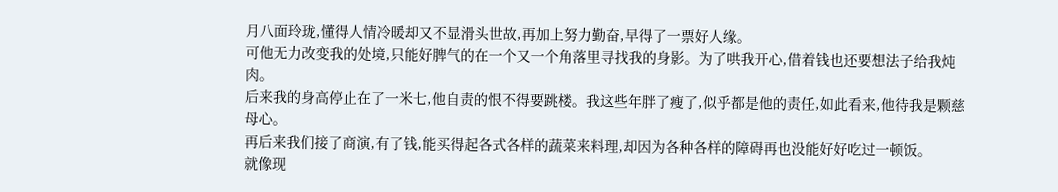月八面玲珑,懂得人情冷暖却又不显滑头世故,再加上努力勤奋,早得了一票好人缘。
可他无力改变我的处境,只能好脾气的在一个又一个角落里寻找我的身影。为了哄我开心,借着钱也还要想法子给我炖肉。
后来我的身高停止在了一米七,他自责的恨不得要跳楼。我这些年胖了瘦了,似乎都是他的责任,如此看来,他待我是颗慈母心。
再后来我们接了商演,有了钱,能买得起各式各样的蔬菜来料理,却因为各种各样的障碍再也没能好好吃过一顿饭。
就像现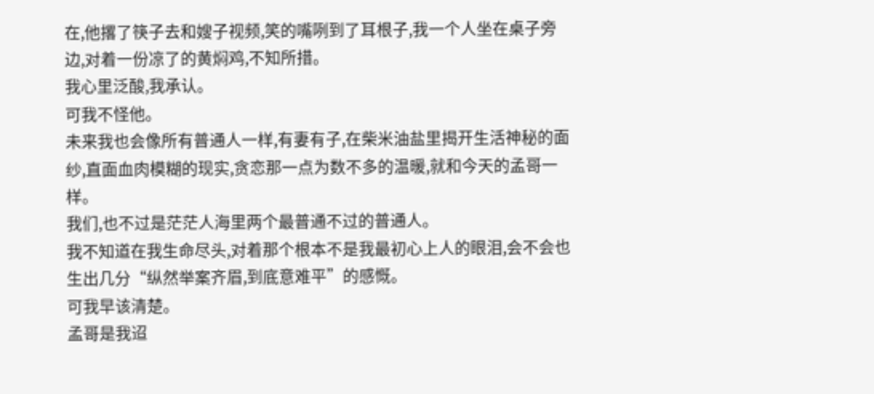在,他撂了筷子去和嫂子视频,笑的嘴咧到了耳根子,我一个人坐在桌子旁边,对着一份凉了的黄焖鸡,不知所措。
我心里泛酸,我承认。
可我不怪他。
未来我也会像所有普通人一样,有妻有子,在柴米油盐里揭开生活神秘的面纱,直面血肉模糊的现实,贪恋那一点为数不多的温暖,就和今天的孟哥一样。
我们,也不过是茫茫人海里两个最普通不过的普通人。
我不知道在我生命尽头,对着那个根本不是我最初心上人的眼泪,会不会也生出几分“纵然举案齐眉,到底意难平”的感慨。
可我早该清楚。
孟哥是我迢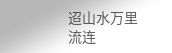迢山水万里流连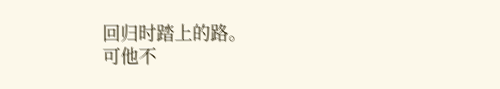回归时踏上的路。
可他不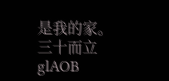是我的家。
三十而立glAOB